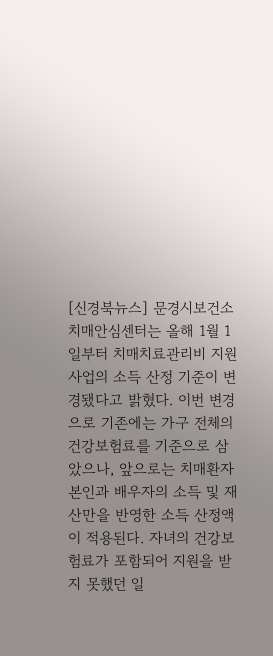[신경북뉴스] 문경시보건소 치매안심센터는 올해 1월 1일부터 치매치료관리비 지원사업의 소득 산정 기준이 변경됐다고 밝혔다. 이번 변경으로 기존에는 가구 전체의 건강보험료를 기준으로 삼았으나, 앞으로는 치매환자 본인과 배우자의 소득 및 재산만을 반영한 소득 산정액이 적용된다. 자녀의 건강보험료가 포함되어 지원을 받지 못했던 일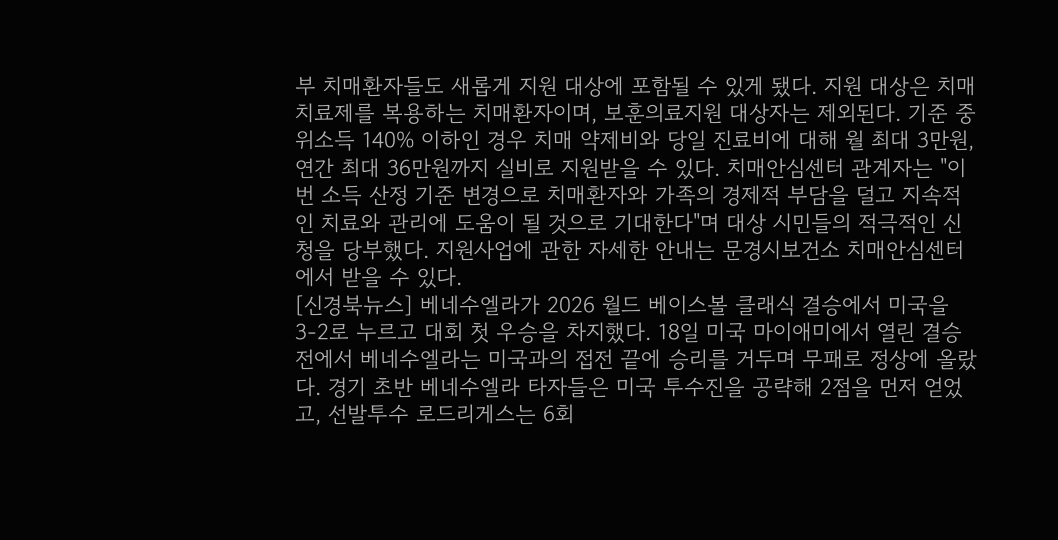부 치매환자들도 새롭게 지원 대상에 포함될 수 있게 됐다. 지원 대상은 치매치료제를 복용하는 치매환자이며, 보훈의료지원 대상자는 제외된다. 기준 중위소득 140% 이하인 경우 치매 약제비와 당일 진료비에 대해 월 최대 3만원, 연간 최대 36만원까지 실비로 지원받을 수 있다. 치매안심센터 관계자는 "이번 소득 산정 기준 변경으로 치매환자와 가족의 경제적 부담을 덜고 지속적인 치료와 관리에 도움이 될 것으로 기대한다"며 대상 시민들의 적극적인 신청을 당부했다. 지원사업에 관한 자세한 안내는 문경시보건소 치매안심센터에서 받을 수 있다.
[신경북뉴스] 베네수엘라가 2026 월드 베이스볼 클래식 결승에서 미국을 3-2로 누르고 대회 첫 우승을 차지했다. 18일 미국 마이애미에서 열린 결승전에서 베네수엘라는 미국과의 접전 끝에 승리를 거두며 무패로 정상에 올랐다. 경기 초반 베네수엘라 타자들은 미국 투수진을 공략해 2점을 먼저 얻었고, 선발투수 로드리게스는 6회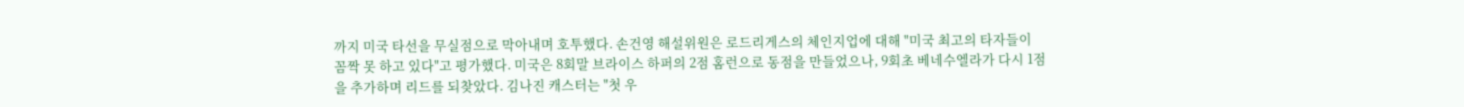까지 미국 타선을 무실점으로 막아내며 호투했다. 손건영 해설위원은 로드리게스의 체인지업에 대해 "미국 최고의 타자들이 꼼짝 못 하고 있다"고 평가했다. 미국은 8회말 브라이스 하퍼의 2점 홈런으로 동점을 만들었으나, 9회초 베네수엘라가 다시 1점을 추가하며 리드를 되찾았다. 김나진 캐스터는 "첫 우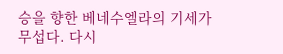승을 향한 베네수엘라의 기세가 무섭다. 다시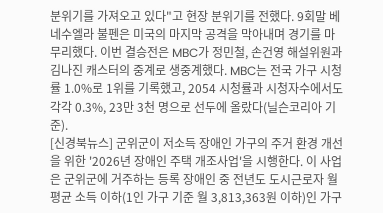분위기를 가져오고 있다"고 현장 분위기를 전했다. 9회말 베네수엘라 불펜은 미국의 마지막 공격을 막아내며 경기를 마무리했다. 이번 결승전은 MBC가 정민철, 손건영 해설위원과 김나진 캐스터의 중계로 생중계했다. MBC는 전국 가구 시청률 1.0%로 1위를 기록했고, 2054 시청률과 시청자수에서도 각각 0.3%, 23만 3천 명으로 선두에 올랐다(닐슨코리아 기준).
[신경북뉴스] 군위군이 저소득 장애인 가구의 주거 환경 개선을 위한 '2026년 장애인 주택 개조사업'을 시행한다. 이 사업은 군위군에 거주하는 등록 장애인 중 전년도 도시근로자 월평균 소득 이하(1인 가구 기준 월 3,813,363원 이하)인 가구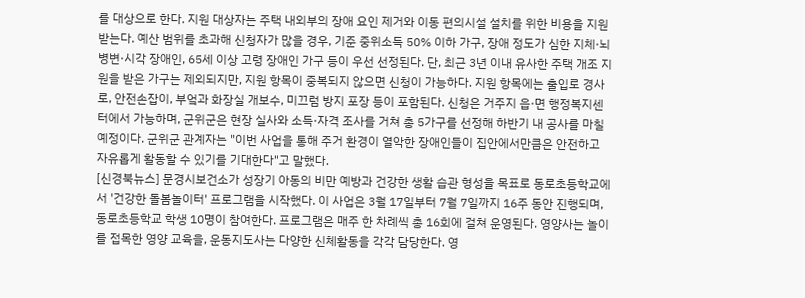를 대상으로 한다. 지원 대상자는 주택 내외부의 장애 요인 제거와 이동 편의시설 설치를 위한 비용을 지원받는다. 예산 범위를 초과해 신청자가 많을 경우, 기준 중위소득 50% 이하 가구, 장애 정도가 심한 지체·뇌 병변·시각 장애인, 65세 이상 고령 장애인 가구 등이 우선 선정된다. 단, 최근 3년 이내 유사한 주택 개조 지원을 받은 가구는 제외되지만, 지원 항목이 중복되지 않으면 신청이 가능하다. 지원 항목에는 출입로 경사로, 안전손잡이, 부엌과 화장실 개보수, 미끄럼 방지 포장 등이 포함된다. 신청은 거주지 읍·면 행정복지센터에서 가능하며, 군위군은 현장 실사와 소득·자격 조사를 거쳐 총 5가구를 선정해 하반기 내 공사를 마칠 예정이다. 군위군 관계자는 "이번 사업을 통해 주거 환경이 열악한 장애인들이 집안에서만큼은 안전하고 자유롭게 활동할 수 있기를 기대한다"고 말했다.
[신경북뉴스] 문경시보건소가 성장기 아동의 비만 예방과 건강한 생활 습관 형성을 목표로 동로초등학교에서 '건강한 돌봄놀이터' 프로그램을 시작했다. 이 사업은 3월 17일부터 7월 7일까지 16주 동안 진행되며, 동로초등학교 학생 10명이 참여한다. 프로그램은 매주 한 차례씩 총 16회에 걸쳐 운영된다. 영양사는 놀이를 접목한 영양 교육을, 운동지도사는 다양한 신체활동을 각각 담당한다. 영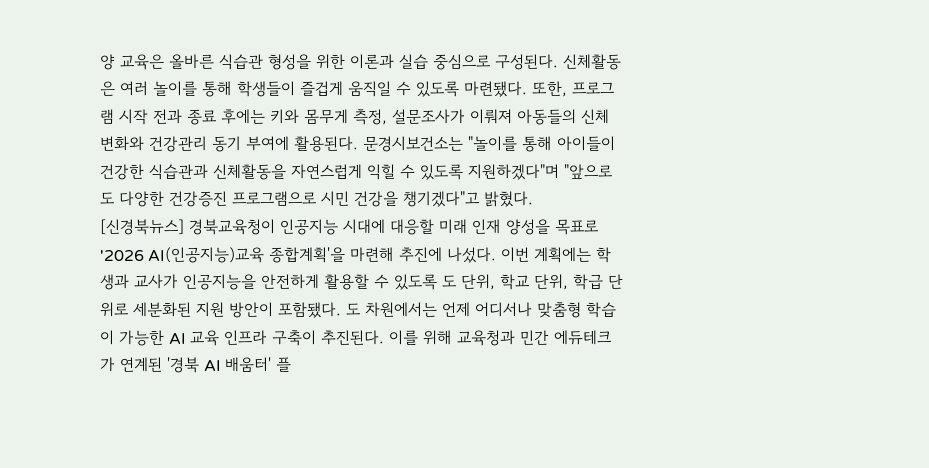양 교육은 올바른 식습관 형성을 위한 이론과 실습 중심으로 구성된다. 신체활동은 여러 놀이를 통해 학생들이 즐겁게 움직일 수 있도록 마련됐다. 또한, 프로그램 시작 전과 종료 후에는 키와 몸무게 측정, 설문조사가 이뤄져 아동들의 신체 변화와 건강관리 동기 부여에 활용된다. 문경시보건소는 "놀이를 통해 아이들이 건강한 식습관과 신체활동을 자연스럽게 익힐 수 있도록 지원하겠다"며 "앞으로도 다양한 건강증진 프로그램으로 시민 건강을 챙기겠다"고 밝혔다.
[신경북뉴스] 경북교육청이 인공지능 시대에 대응할 미래 인재 양성을 목표로 '2026 AI(인공지능)교육 종합계획'을 마련해 추진에 나섰다. 이번 계획에는 학생과 교사가 인공지능을 안전하게 활용할 수 있도록 도 단위, 학교 단위, 학급 단위로 세분화된 지원 방안이 포함됐다. 도 차원에서는 언제 어디서나 맞춤형 학습이 가능한 AI 교육 인프라 구축이 추진된다. 이를 위해 교육청과 민간 에듀테크가 연계된 '경북 AI 배움터' 플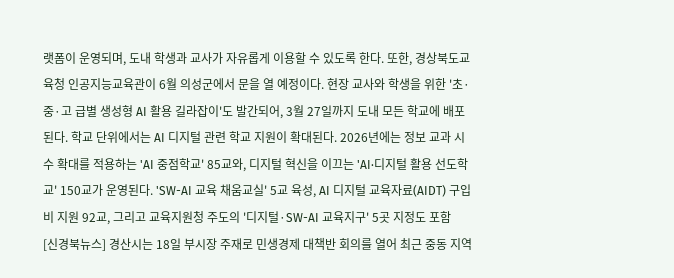랫폼이 운영되며, 도내 학생과 교사가 자유롭게 이용할 수 있도록 한다. 또한, 경상북도교육청 인공지능교육관이 6월 의성군에서 문을 열 예정이다. 현장 교사와 학생을 위한 '초·중·고 급별 생성형 AI 활용 길라잡이'도 발간되어, 3월 27일까지 도내 모든 학교에 배포된다. 학교 단위에서는 AI 디지털 관련 학교 지원이 확대된다. 2026년에는 정보 교과 시수 확대를 적용하는 'AI 중점학교' 85교와, 디지털 혁신을 이끄는 'AI·디지털 활용 선도학교' 150교가 운영된다. 'SW-AI 교육 채움교실' 5교 육성, AI 디지털 교육자료(AIDT) 구입비 지원 92교, 그리고 교육지원청 주도의 '디지털·SW-AI 교육지구' 5곳 지정도 포함
[신경북뉴스] 경산시는 18일 부시장 주재로 민생경제 대책반 회의를 열어 최근 중동 지역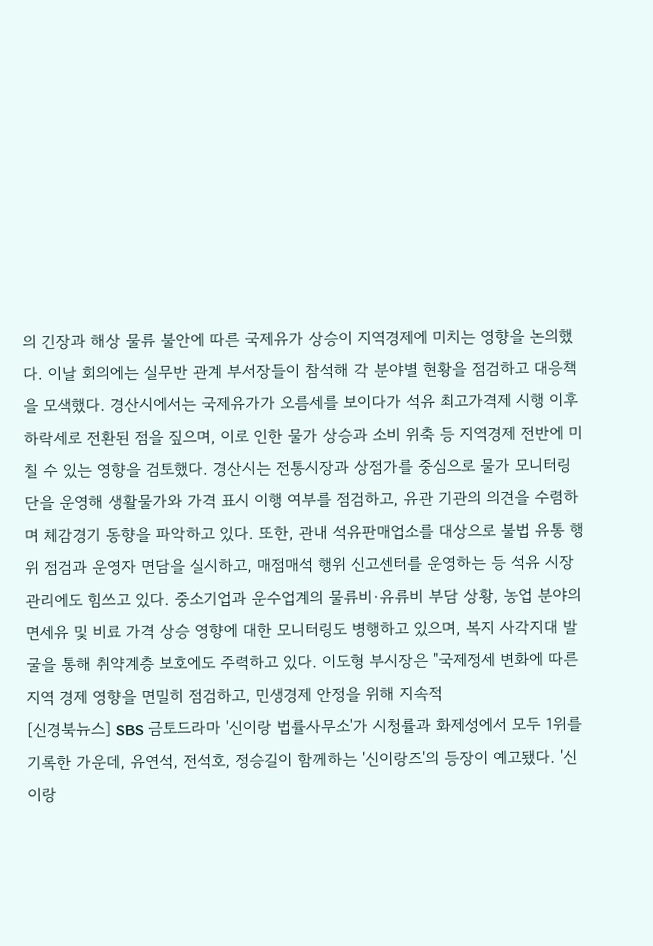의 긴장과 해상 물류 불안에 따른 국제유가 상승이 지역경제에 미치는 영향을 논의했다. 이날 회의에는 실무반 관계 부서장들이 참석해 각 분야별 현황을 점검하고 대응책을 모색했다. 경산시에서는 국제유가가 오름세를 보이다가 석유 최고가격제 시행 이후 하락세로 전환된 점을 짚으며, 이로 인한 물가 상승과 소비 위축 등 지역경제 전반에 미칠 수 있는 영향을 검토했다. 경산시는 전통시장과 상점가를 중심으로 물가 모니터링단을 운영해 생활물가와 가격 표시 이행 여부를 점검하고, 유관 기관의 의견을 수렴하며 체감경기 동향을 파악하고 있다. 또한, 관내 석유판매업소를 대상으로 불법 유통 행위 점검과 운영자 면담을 실시하고, 매점매석 행위 신고센터를 운영하는 등 석유 시장 관리에도 힘쓰고 있다. 중소기업과 운수업계의 물류비·유류비 부담 상황, 농업 분야의 면세유 및 비료 가격 상승 영향에 대한 모니터링도 병행하고 있으며, 복지 사각지대 발굴을 통해 취약계층 보호에도 주력하고 있다. 이도형 부시장은 "국제정세 변화에 따른 지역 경제 영향을 면밀히 점검하고, 민생경제 안정을 위해 지속적
[신경북뉴스] SBS 금토드라마 '신이랑 법률사무소'가 시청률과 화제성에서 모두 1위를 기록한 가운데, 유연석, 전석호, 정승길이 함께하는 '신이랑즈'의 등장이 예고됐다. '신이랑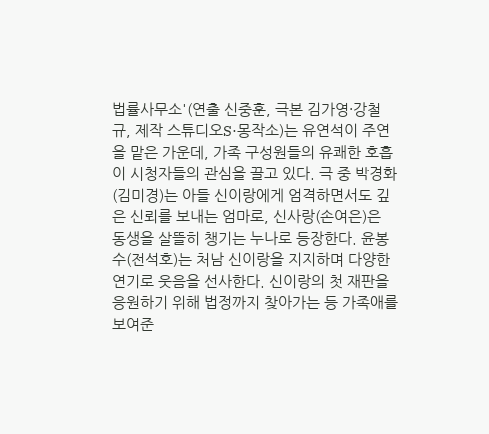법률사무소'(연출 신중훈, 극본 김가영·강철규, 제작 스튜디오S·몽작소)는 유연석이 주연을 맡은 가운데, 가족 구성원들의 유쾌한 호흡이 시청자들의 관심을 끌고 있다. 극 중 박경화(김미경)는 아들 신이랑에게 엄격하면서도 깊은 신뢰를 보내는 엄마로, 신사랑(손여은)은 동생을 살뜰히 챙기는 누나로 등장한다. 윤봉수(전석호)는 처남 신이랑을 지지하며 다양한 연기로 웃음을 선사한다. 신이랑의 첫 재판을 응원하기 위해 법정까지 찾아가는 등 가족애를 보여준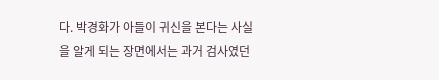다. 박경화가 아들이 귀신을 본다는 사실을 알게 되는 장면에서는 과거 검사였던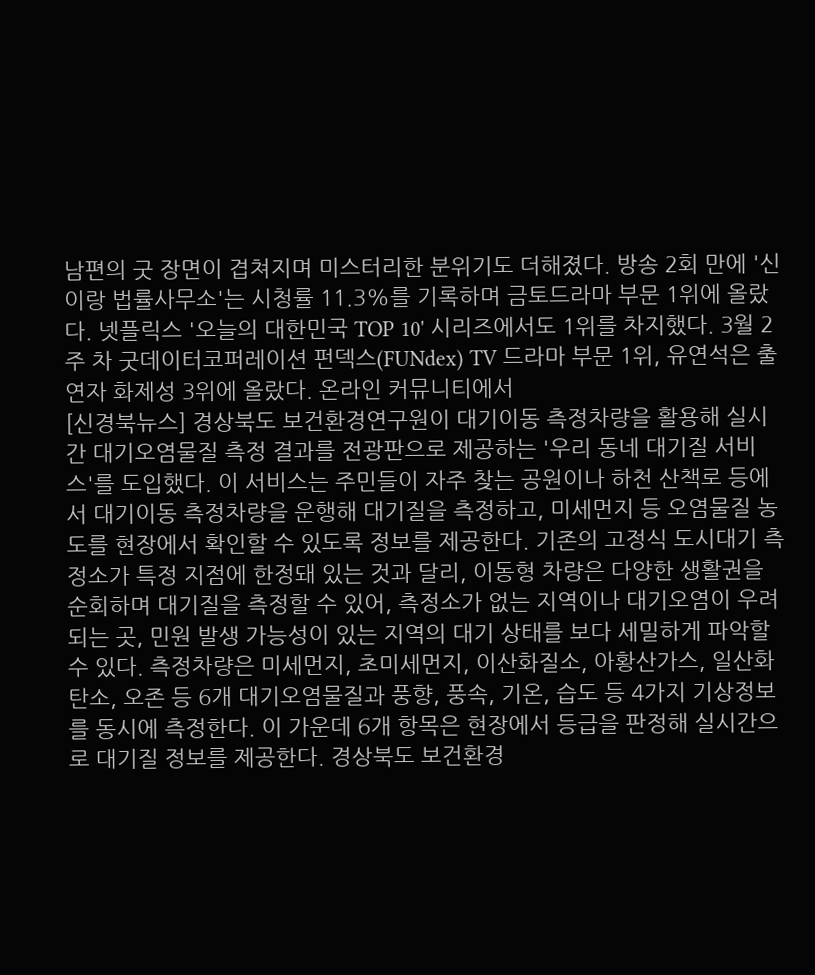남편의 굿 장면이 겹쳐지며 미스터리한 분위기도 더해졌다. 방송 2회 만에 '신이랑 법률사무소'는 시청률 11.3%를 기록하며 금토드라마 부문 1위에 올랐다. 넷플릭스 '오늘의 대한민국 TOP 10' 시리즈에서도 1위를 차지했다. 3월 2주 차 굿데이터코퍼레이션 펀덱스(FUNdex) TV 드라마 부문 1위, 유연석은 출연자 화제성 3위에 올랐다. 온라인 커뮤니티에서
[신경북뉴스] 경상북도 보건환경연구원이 대기이동 측정차량을 활용해 실시간 대기오염물질 측정 결과를 전광판으로 제공하는 '우리 동네 대기질 서비스'를 도입했다. 이 서비스는 주민들이 자주 찾는 공원이나 하천 산책로 등에서 대기이동 측정차량을 운행해 대기질을 측정하고, 미세먼지 등 오염물질 농도를 현장에서 확인할 수 있도록 정보를 제공한다. 기존의 고정식 도시대기 측정소가 특정 지점에 한정돼 있는 것과 달리, 이동형 차량은 다양한 생활권을 순회하며 대기질을 측정할 수 있어, 측정소가 없는 지역이나 대기오염이 우려되는 곳, 민원 발생 가능성이 있는 지역의 대기 상태를 보다 세밀하게 파악할 수 있다. 측정차량은 미세먼지, 초미세먼지, 이산화질소, 아황산가스, 일산화탄소, 오존 등 6개 대기오염물질과 풍향, 풍속, 기온, 습도 등 4가지 기상정보를 동시에 측정한다. 이 가운데 6개 항목은 현장에서 등급을 판정해 실시간으로 대기질 정보를 제공한다. 경상북도 보건환경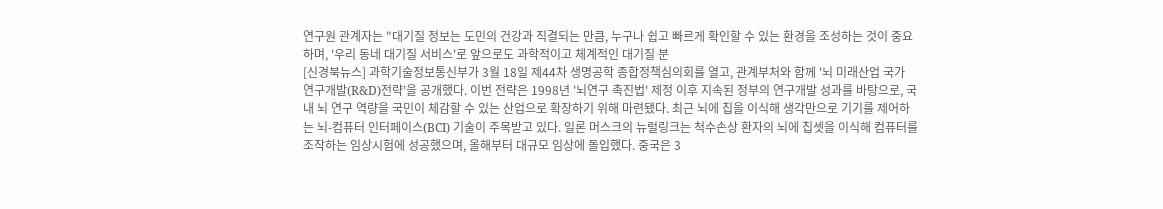연구원 관계자는 "대기질 정보는 도민의 건강과 직결되는 만큼, 누구나 쉽고 빠르게 확인할 수 있는 환경을 조성하는 것이 중요하며, '우리 동네 대기질 서비스'로 앞으로도 과학적이고 체계적인 대기질 분
[신경북뉴스] 과학기술정보통신부가 3월 18일 제44차 생명공학 종합정책심의회를 열고, 관계부처와 함께 '뇌 미래산업 국가 연구개발(R&D)전략'을 공개했다. 이번 전략은 1998년 '뇌연구 촉진법' 제정 이후 지속된 정부의 연구개발 성과를 바탕으로, 국내 뇌 연구 역량을 국민이 체감할 수 있는 산업으로 확장하기 위해 마련됐다. 최근 뇌에 칩을 이식해 생각만으로 기기를 제어하는 뇌-컴퓨터 인터페이스(BCI) 기술이 주목받고 있다. 일론 머스크의 뉴럴링크는 척수손상 환자의 뇌에 칩셋을 이식해 컴퓨터를 조작하는 임상시험에 성공했으며, 올해부터 대규모 임상에 돌입했다. 중국은 3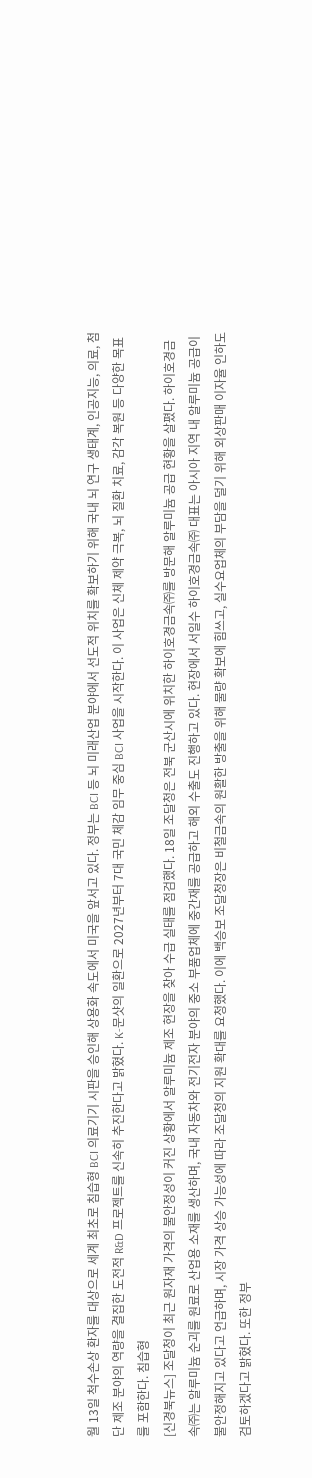월 13일 척수손상 환자를 대상으로 세계 최초로 침습형 BCI 의료기기 시판을 승인해 상용화 속도에서 미국을 앞서고 있다. 정부는 BCI 등 뇌 미래산업 분야에서 선도적 위치를 확보하기 위해 국내 뇌 연구 생태계, 인공지능, 의료, 첨단 제조 분야의 역량을 결집한 도전적 R&D 프로젝트를 신속히 추진한다고 밝혔다. K-문샷의 일환으로 2027년부터 7대 국민 체감 임무 중심 BCI 사업을 시작한다. 이 사업은 신체 제약 극복, 뇌 질환 치료, 감각 복원 등 다양한 목표를 포함한다. 침습형
[신경북뉴스] 조달청이 최근 원자재 가격의 불안정성이 커진 상황에서 알루미늄 제조 현장을 찾아 수급 실태를 점검했다. 18일 조달청은 전북 군산시에 위치한 하이호경금속㈜를 방문해 알루미늄 공급 현황을 살폈다. 하이호경금속㈜는 알루미늄 순괴를 원료로 산업용 소재를 생산하며, 국내 자동차와 전기전자 분야의 중소 부품업체에 중간재를 공급하고 해외 수출도 진행하고 있다. 현장에서 서일수 하이호경금속㈜ 대표는 아시아 지역 내 알루미늄 공급이 불안정해지고 있다고 언급하며, 시장 가격 상승 가능성에 따라 조달청의 지원 확대를 요청했다. 이에 백승보 조달청장은 비철금속의 원활한 방출을 위해 물량 확보에 힘쓰고, 실수요업체의 부담을 덜기 위해 외상판매 이자율 인하도 검토하겠다고 밝혔다. 또한 정부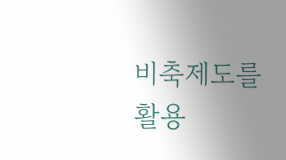비축제도를 활용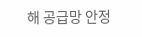해 공급망 안정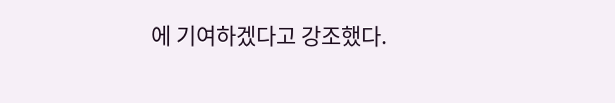에 기여하겠다고 강조했다.